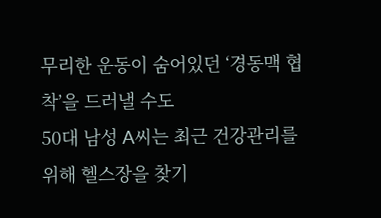무리한 운동이 숨어있던 ‘경동맥 협착’을 드러낼 수도
50대 남성 A씨는 최근 건강관리를 위해 헬스장을 찾기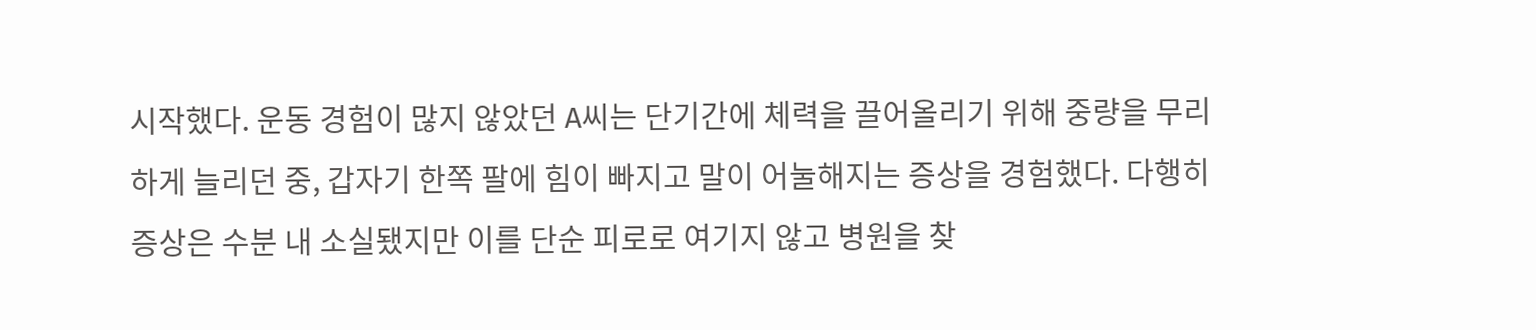시작했다. 운동 경험이 많지 않았던 A씨는 단기간에 체력을 끌어올리기 위해 중량을 무리하게 늘리던 중, 갑자기 한쪽 팔에 힘이 빠지고 말이 어눌해지는 증상을 경험했다. 다행히 증상은 수분 내 소실됐지만 이를 단순 피로로 여기지 않고 병원을 찾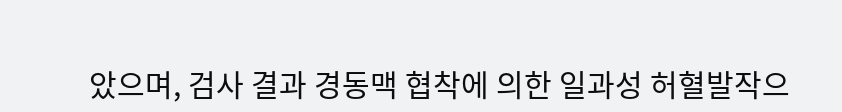았으며, 검사 결과 경동맥 협착에 의한 일과성 허혈발작으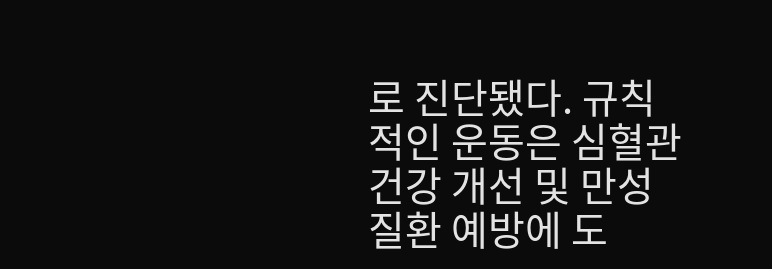로 진단됐다. 규칙적인 운동은 심혈관 건강 개선 및 만성질환 예방에 도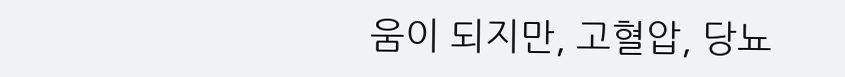움이 되지만, 고혈압, 당뇨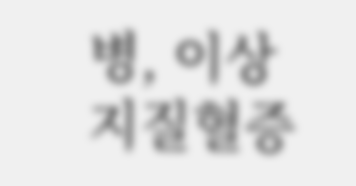병, 이상지질혈증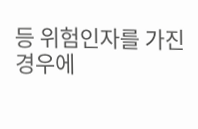등 위험인자를 가진 경우에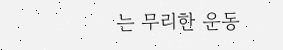는 무리한 운동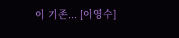이 기존... [이영수]